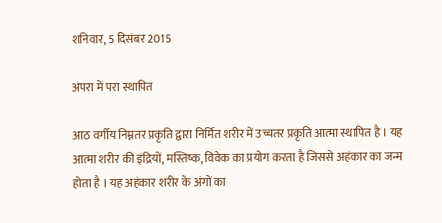शनिवार, 5 दिसंबर 2015

अपरा में परा स्थापित

आठ वर्गीय निम्नतर प्रकृति द्वारा निर्मित शरीर में उच्चतर प्रकृति आत्मा स्थापित है । यह आत्मा शरीर की इंद्रियों, मस्तिष्क, विवेक का प्रयोग करता है जिससे अहंकार का जन्म होता है । यह अहंकार शरीर के अंगों का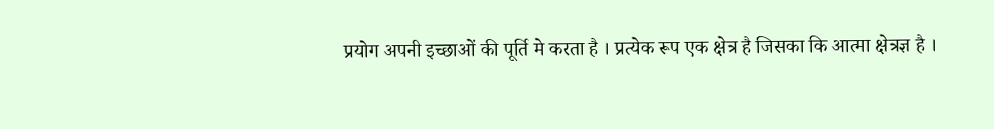प्रयोग अपनी इच्छाओं की पूर्ति मे करता है । प्रत्येक रूप एक क्षेत्र है जिसका कि आत्मा क्षेत्रज्ञ है ।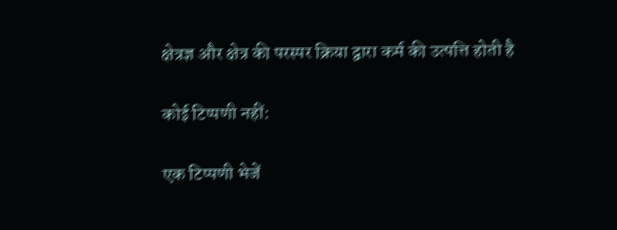क्षेत्रज्ञ और क्षेत्र की परस्पर क्रिया द्वारा कर्म की उत्पत्ति होती है

कोई टिप्पणी नहीं:

एक टिप्पणी भेजें